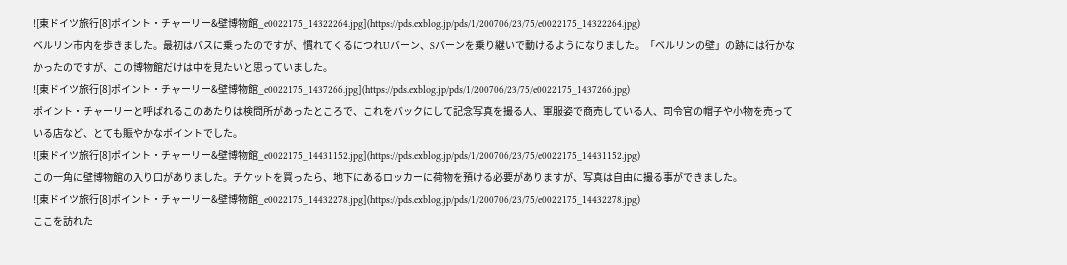![東ドイツ旅行[8]ポイント・チャーリー&壁博物館_e0022175_14322264.jpg](https://pds.exblog.jp/pds/1/200706/23/75/e0022175_14322264.jpg)
ベルリン市内を歩きました。最初はバスに乗ったのですが、慣れてくるにつれUバーン、Sバーンを乗り継いで動けるようになりました。「ベルリンの壁」の跡には行かなかったのですが、この博物館だけは中を見たいと思っていました。
![東ドイツ旅行[8]ポイント・チャーリー&壁博物館_e0022175_1437266.jpg](https://pds.exblog.jp/pds/1/200706/23/75/e0022175_1437266.jpg)
ポイント・チャーリーと呼ばれるこのあたりは検問所があったところで、これをバックにして記念写真を撮る人、軍服姿で商売している人、司令官の帽子や小物を売っている店など、とても賑やかなポイントでした。
![東ドイツ旅行[8]ポイント・チャーリー&壁博物館_e0022175_14431152.jpg](https://pds.exblog.jp/pds/1/200706/23/75/e0022175_14431152.jpg)
この一角に壁博物館の入り口がありました。チケットを買ったら、地下にあるロッカーに荷物を預ける必要がありますが、写真は自由に撮る事ができました。
![東ドイツ旅行[8]ポイント・チャーリー&壁博物館_e0022175_14432278.jpg](https://pds.exblog.jp/pds/1/200706/23/75/e0022175_14432278.jpg)
ここを訪れた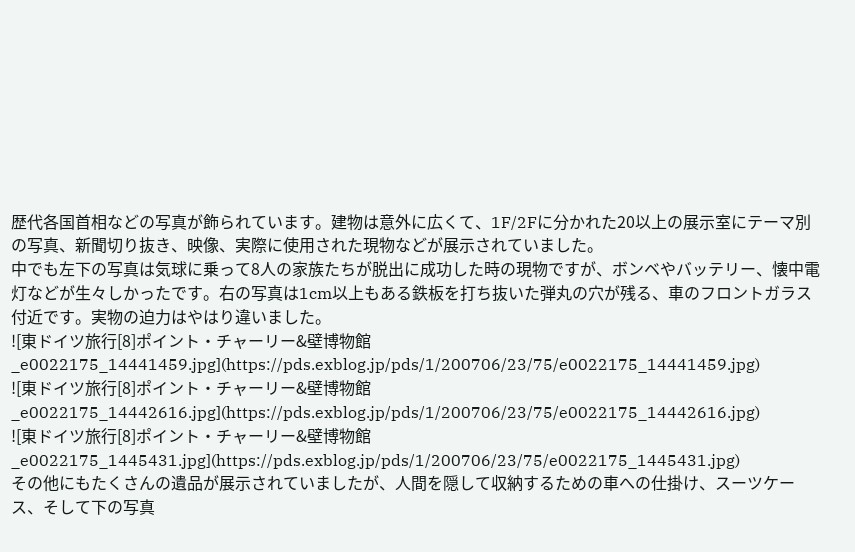歴代各国首相などの写真が飾られています。建物は意外に広くて、1F/2Fに分かれた20以上の展示室にテーマ別の写真、新聞切り抜き、映像、実際に使用された現物などが展示されていました。
中でも左下の写真は気球に乗って8人の家族たちが脱出に成功した時の現物ですが、ボンベやバッテリー、懐中電灯などが生々しかったです。右の写真は1cm以上もある鉄板を打ち抜いた弾丸の穴が残る、車のフロントガラス付近です。実物の迫力はやはり違いました。
![東ドイツ旅行[8]ポイント・チャーリー&壁博物館_e0022175_14441459.jpg](https://pds.exblog.jp/pds/1/200706/23/75/e0022175_14441459.jpg)
![東ドイツ旅行[8]ポイント・チャーリー&壁博物館_e0022175_14442616.jpg](https://pds.exblog.jp/pds/1/200706/23/75/e0022175_14442616.jpg)
![東ドイツ旅行[8]ポイント・チャーリー&壁博物館_e0022175_1445431.jpg](https://pds.exblog.jp/pds/1/200706/23/75/e0022175_1445431.jpg)
その他にもたくさんの遺品が展示されていましたが、人間を隠して収納するための車への仕掛け、スーツケース、そして下の写真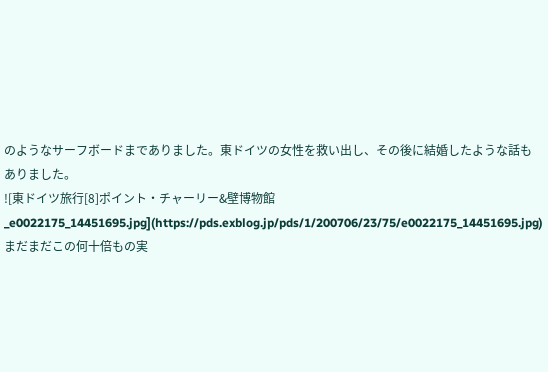のようなサーフボードまでありました。東ドイツの女性を救い出し、その後に結婚したような話もありました。
![東ドイツ旅行[8]ポイント・チャーリー&壁博物館_e0022175_14451695.jpg](https://pds.exblog.jp/pds/1/200706/23/75/e0022175_14451695.jpg)
まだまだこの何十倍もの実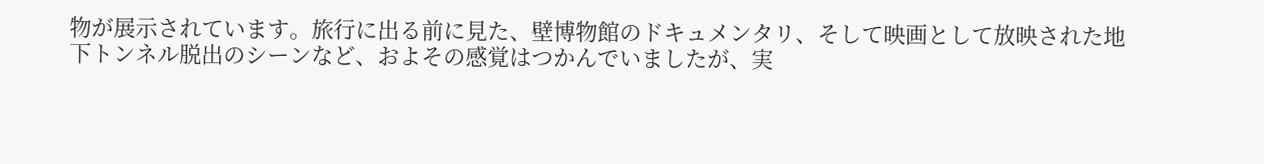物が展示されています。旅行に出る前に見た、壁博物館のドキュメンタリ、そして映画として放映された地下トンネル脱出のシーンなど、およその感覚はつかんでいましたが、実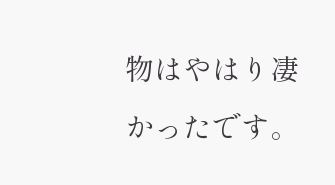物はやはり凄かったです。